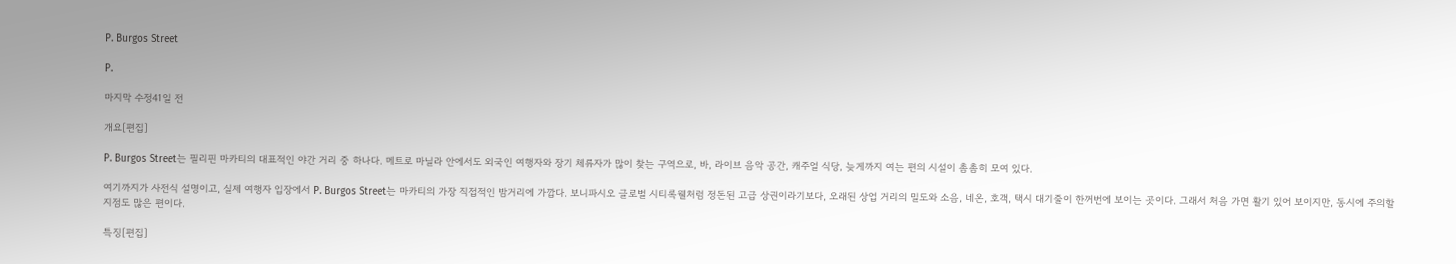P. Burgos Street

P.

마지막 수정41일 전

개요[편집]

P. Burgos Street는 필리핀 마카티의 대표적인 야간 거리 중 하나다. 메트로 마닐라 안에서도 외국인 여행자와 장기 체류자가 많이 찾는 구역으로, 바, 라이브 음악 공간, 캐주얼 식당, 늦게까지 여는 편의 시설이 촘촘히 모여 있다.

여기까지가 사전식 설명이고, 실제 여행자 입장에서 P. Burgos Street는 마카티의 가장 직접적인 밤거리에 가깝다. 보니파시오 글로벌 시티록웰처럼 정돈된 고급 상권이라기보다, 오래된 상업 거리의 밀도와 소음, 네온, 호객, 택시 대기줄이 한꺼번에 보이는 곳이다. 그래서 처음 가면 활기 있어 보이지만, 동시에 주의할 지점도 많은 편이다.

특징[편집]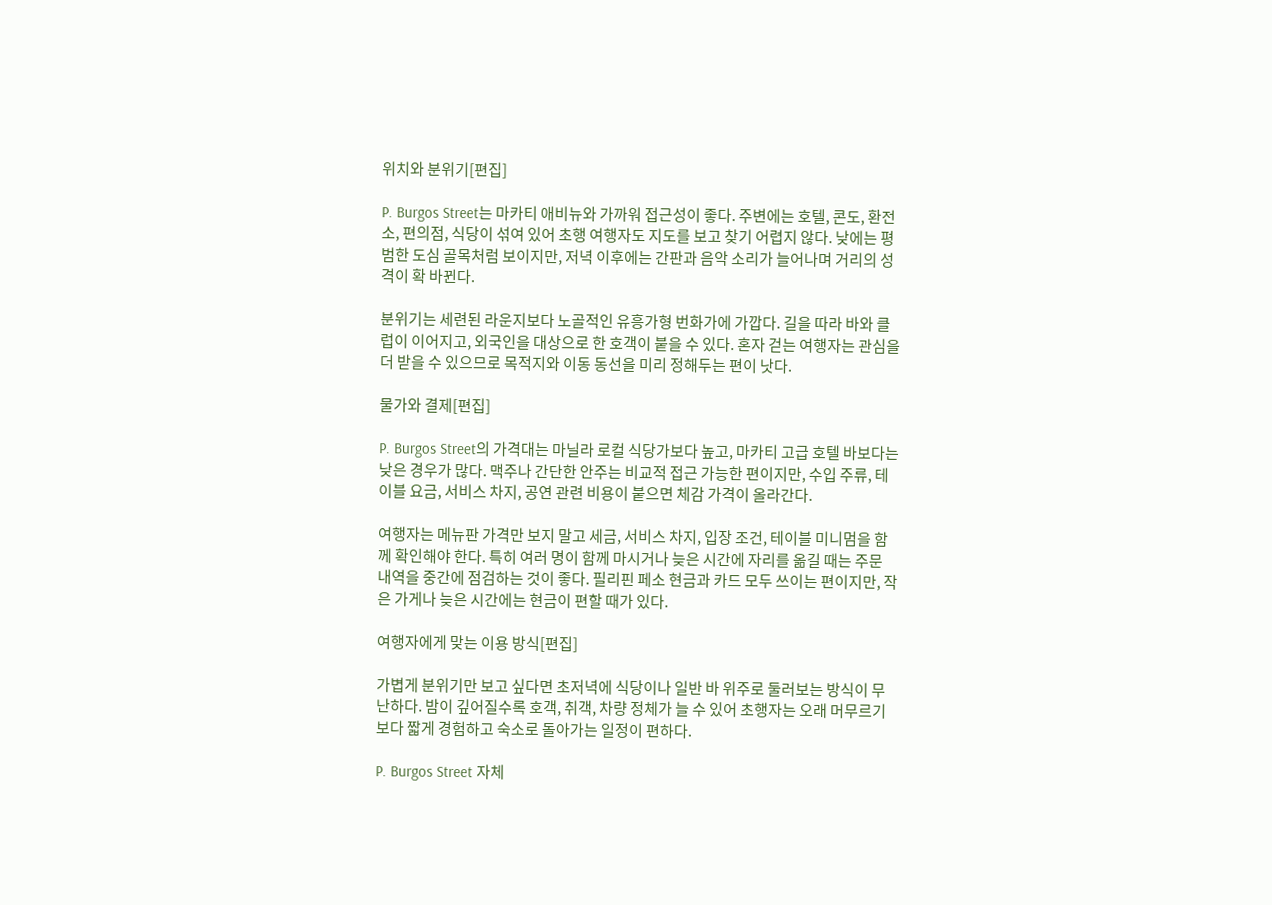위치와 분위기[편집]

P. Burgos Street는 마카티 애비뉴와 가까워 접근성이 좋다. 주변에는 호텔, 콘도, 환전소, 편의점, 식당이 섞여 있어 초행 여행자도 지도를 보고 찾기 어렵지 않다. 낮에는 평범한 도심 골목처럼 보이지만, 저녁 이후에는 간판과 음악 소리가 늘어나며 거리의 성격이 확 바뀐다.

분위기는 세련된 라운지보다 노골적인 유흥가형 번화가에 가깝다. 길을 따라 바와 클럽이 이어지고, 외국인을 대상으로 한 호객이 붙을 수 있다. 혼자 걷는 여행자는 관심을 더 받을 수 있으므로 목적지와 이동 동선을 미리 정해두는 편이 낫다.

물가와 결제[편집]

P. Burgos Street의 가격대는 마닐라 로컬 식당가보다 높고, 마카티 고급 호텔 바보다는 낮은 경우가 많다. 맥주나 간단한 안주는 비교적 접근 가능한 편이지만, 수입 주류, 테이블 요금, 서비스 차지, 공연 관련 비용이 붙으면 체감 가격이 올라간다.

여행자는 메뉴판 가격만 보지 말고 세금, 서비스 차지, 입장 조건, 테이블 미니멈을 함께 확인해야 한다. 특히 여러 명이 함께 마시거나 늦은 시간에 자리를 옮길 때는 주문 내역을 중간에 점검하는 것이 좋다. 필리핀 페소 현금과 카드 모두 쓰이는 편이지만, 작은 가게나 늦은 시간에는 현금이 편할 때가 있다.

여행자에게 맞는 이용 방식[편집]

가볍게 분위기만 보고 싶다면 초저녁에 식당이나 일반 바 위주로 둘러보는 방식이 무난하다. 밤이 깊어질수록 호객, 취객, 차량 정체가 늘 수 있어 초행자는 오래 머무르기보다 짧게 경험하고 숙소로 돌아가는 일정이 편하다.

P. Burgos Street 자체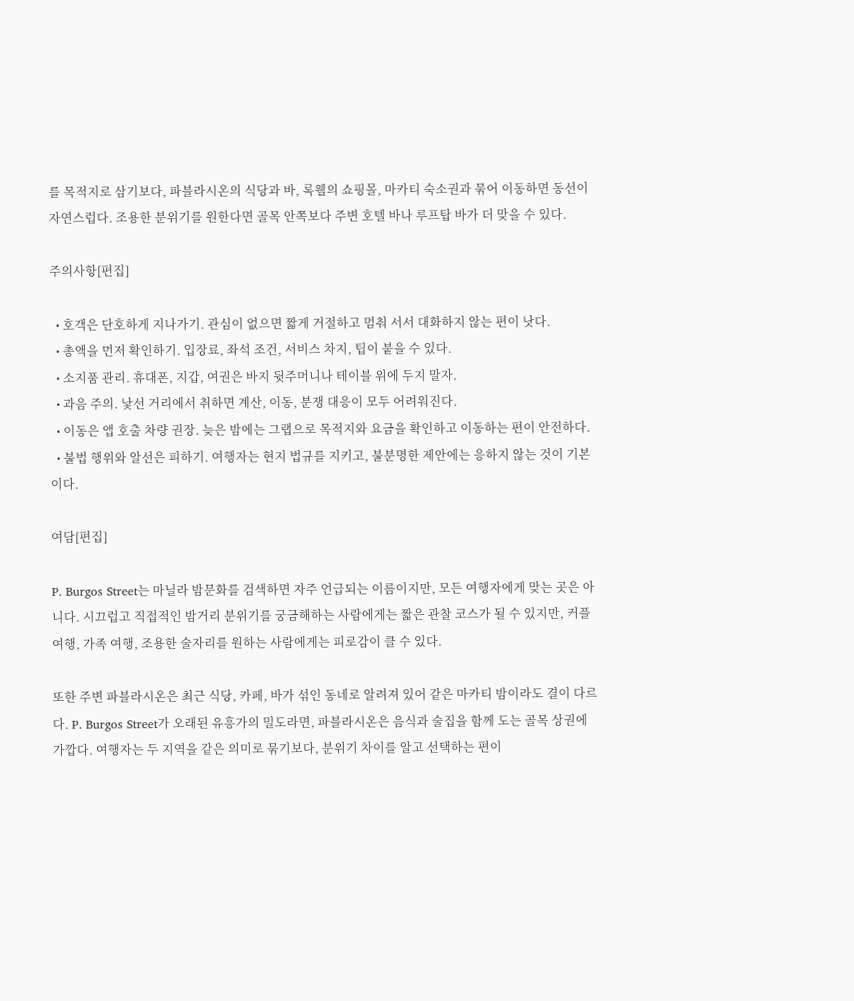를 목적지로 삼기보다, 파블라시온의 식당과 바, 록웰의 쇼핑몰, 마카티 숙소권과 묶어 이동하면 동선이 자연스럽다. 조용한 분위기를 원한다면 골목 안쪽보다 주변 호텔 바나 루프탑 바가 더 맞을 수 있다.

주의사항[편집]

  • 호객은 단호하게 지나가기. 관심이 없으면 짧게 거절하고 멈춰 서서 대화하지 않는 편이 낫다.
  • 총액을 먼저 확인하기. 입장료, 좌석 조건, 서비스 차지, 팁이 붙을 수 있다.
  • 소지품 관리. 휴대폰, 지갑, 여권은 바지 뒷주머니나 테이블 위에 두지 말자.
  • 과음 주의. 낯선 거리에서 취하면 계산, 이동, 분쟁 대응이 모두 어려워진다.
  • 이동은 앱 호출 차량 권장. 늦은 밤에는 그랩으로 목적지와 요금을 확인하고 이동하는 편이 안전하다.
  • 불법 행위와 알선은 피하기. 여행자는 현지 법규를 지키고, 불분명한 제안에는 응하지 않는 것이 기본이다.

여담[편집]

P. Burgos Street는 마닐라 밤문화를 검색하면 자주 언급되는 이름이지만, 모든 여행자에게 맞는 곳은 아니다. 시끄럽고 직접적인 밤거리 분위기를 궁금해하는 사람에게는 짧은 관찰 코스가 될 수 있지만, 커플 여행, 가족 여행, 조용한 술자리를 원하는 사람에게는 피로감이 클 수 있다.

또한 주변 파블라시온은 최근 식당, 카페, 바가 섞인 동네로 알려져 있어 같은 마카티 밤이라도 결이 다르다. P. Burgos Street가 오래된 유흥가의 밀도라면, 파블라시온은 음식과 술집을 함께 도는 골목 상권에 가깝다. 여행자는 두 지역을 같은 의미로 묶기보다, 분위기 차이를 알고 선택하는 편이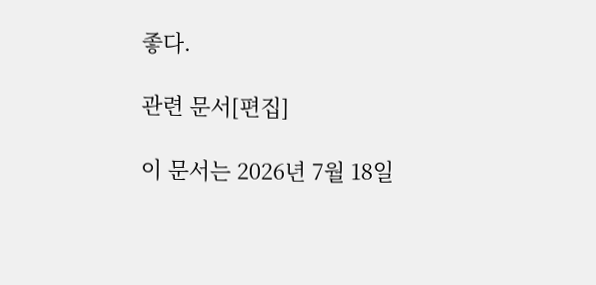좋다.

관련 문서[편집]

이 문서는 2026년 7월 18일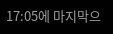17:05에 마지막으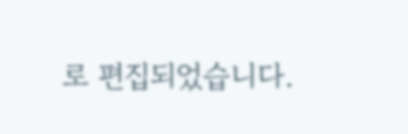로 편집되었습니다.